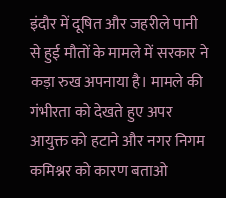इंदौर में दूषित और जहरीले पानी से हुई मौतों के मामले में सरकार ने कड़ा रुख अपनाया है। मामले की गंभीरता को देखते हुए अपर आयुक्त को हटाने और नगर निगम कमिश्नर को कारण बताओ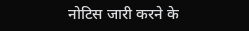नोटिस जारी करने के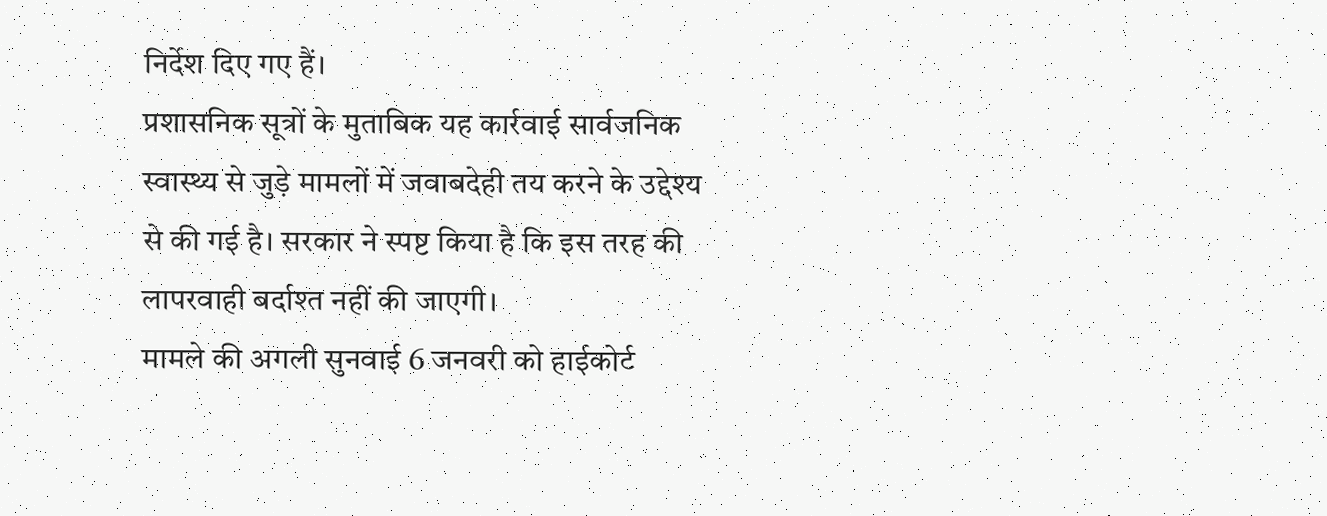निर्देश दिए गए हैं।
प्रशासनिक सूत्रों के मुताबिक यह कार्रवाई सार्वजनिक स्वास्थ्य से जुड़े मामलों में जवाबदेही तय करने के उद्देश्य से की गई है। सरकार ने स्पष्ट किया है कि इस तरह की लापरवाही बर्दाश्त नहीं की जाएगी।
मामले की अगली सुनवाई 6 जनवरी को हाईकोर्ट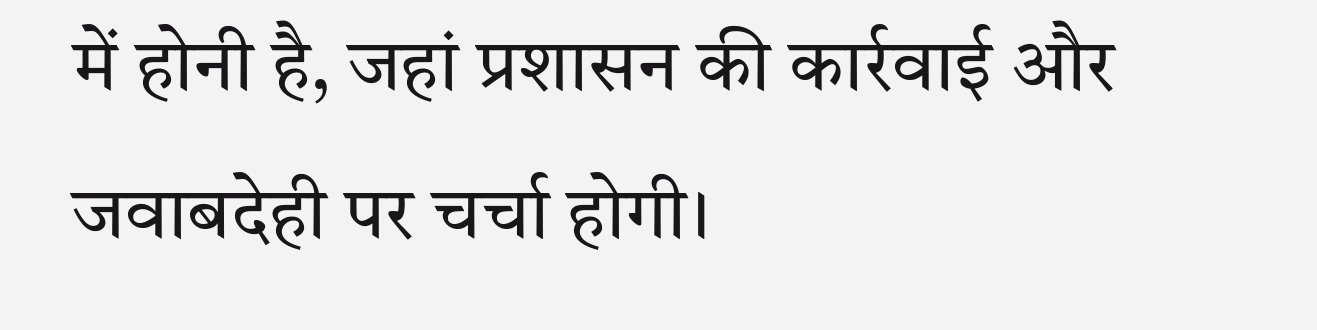में होनी है, जहां प्रशासन की कार्रवाई और जवाबदेही पर चर्चा होगी।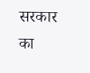सरकार का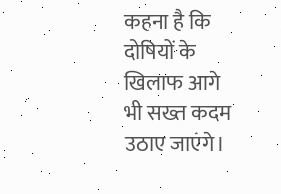कहना है कि दोषियों के खिलाफ आगे भी सख्त कदम उठाए जाएंगे।